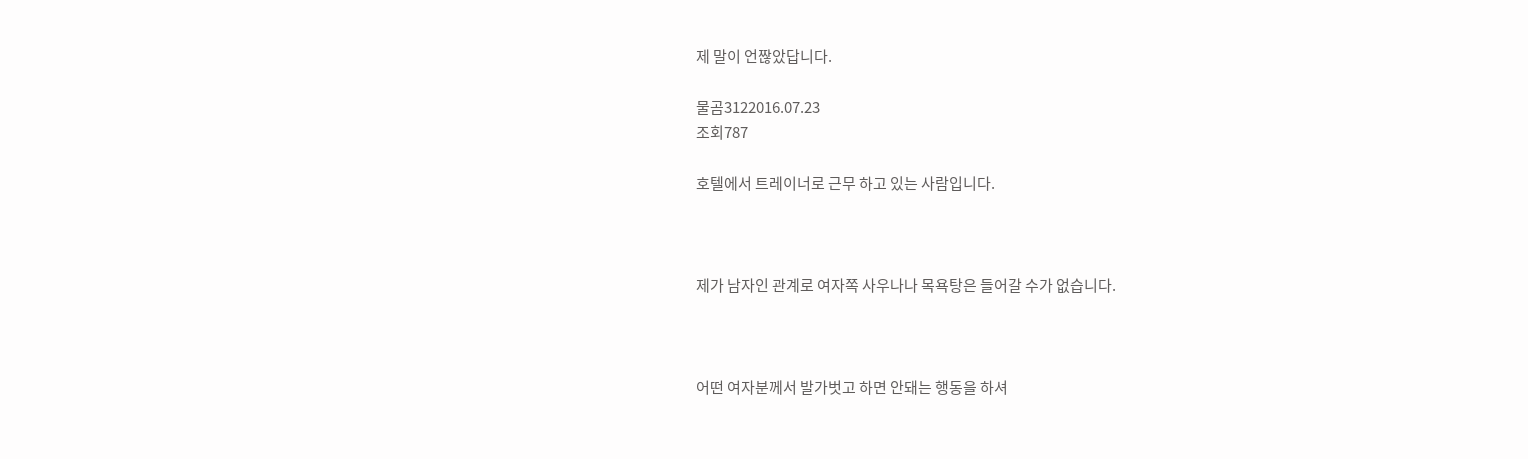제 말이 언짢았답니다.

물곰3122016.07.23
조회787

호텔에서 트레이너로 근무 하고 있는 사람입니다.



제가 남자인 관계로 여자쪽 사우나나 목욕탕은 들어갈 수가 없습니다.



어떤 여자분께서 발가벗고 하면 안돼는 행동을 하셔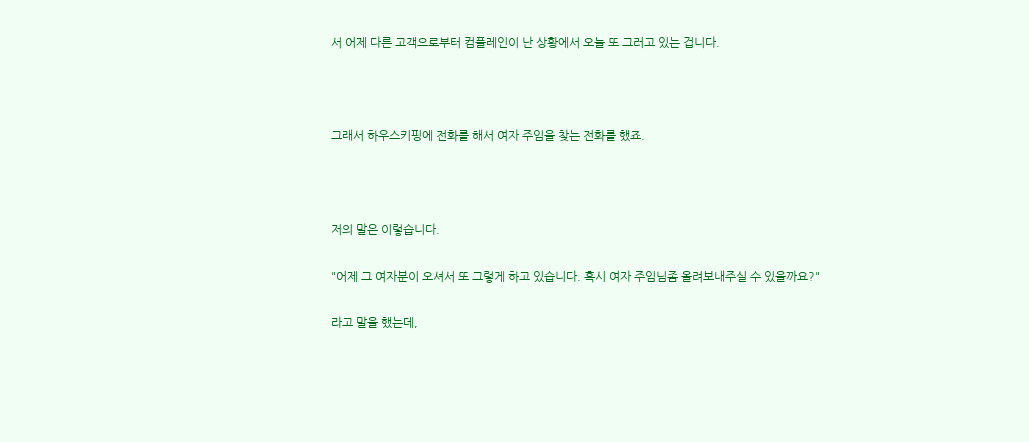서 어제 다른 고객으로부터 컴플레인이 난 상황에서 오늘 또 그러고 있는 겁니다.



그래서 하우스키핑에 전화를 해서 여자 주임을 찾는 전화를 했죠.



저의 말은 이렇습니다.

"어제 그 여자분이 오셔서 또 그렇게 하고 있습니다. 혹시 여자 주임님좀 올려보내주실 수 있을까요?"

라고 말을 했는데,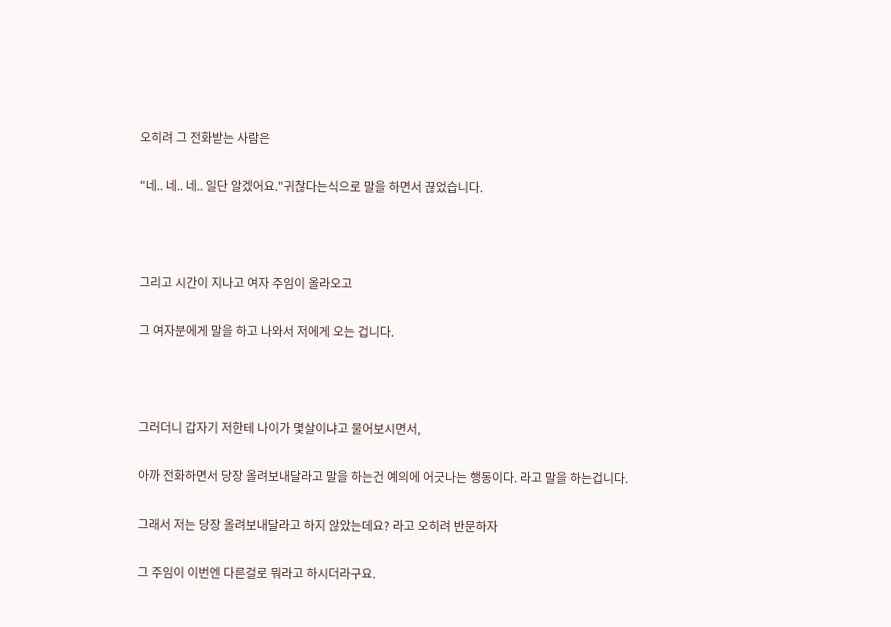오히려 그 전화받는 사람은

"네.. 네.. 네.. 일단 알겠어요."귀찮다는식으로 말을 하면서 끊었습니다.



그리고 시간이 지나고 여자 주임이 올라오고

그 여자분에게 말을 하고 나와서 저에게 오는 겁니다.



그러더니 갑자기 저한테 나이가 몇살이냐고 물어보시면서,

아까 전화하면서 당장 올려보내달라고 말을 하는건 예의에 어긋나는 행동이다. 라고 말을 하는겁니다.

그래서 저는 당장 올려보내달라고 하지 않았는데요? 라고 오히려 반문하자

그 주임이 이번엔 다른걸로 뭐라고 하시더라구요.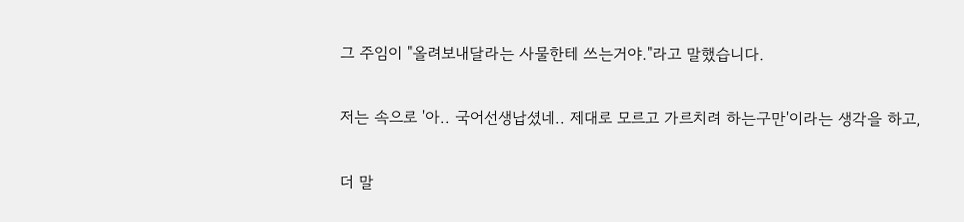그 주임이 "올려보내달라는 사물한테 쓰는거야."라고 말했습니다.

저는 속으로 '아.. 국어선생납셨네.. 제대로 모르고 가르치려 하는구만'이라는 생각을 하고,

더 말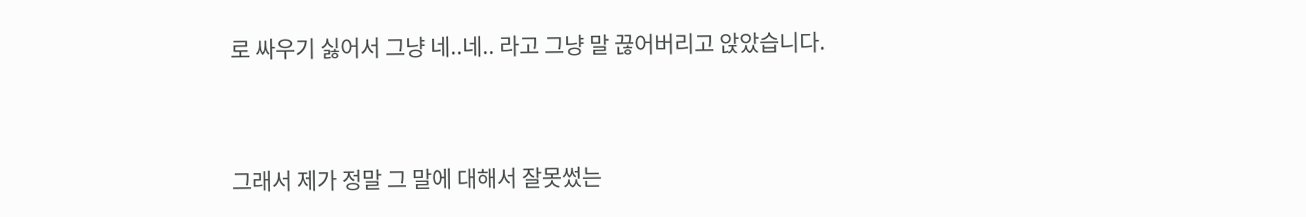로 싸우기 싫어서 그냥 네..네.. 라고 그냥 말 끊어버리고 앉았습니다.



그래서 제가 정말 그 말에 대해서 잘못썼는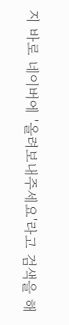지 바로 네이버에 '올려보내주세요'라고 검색을 해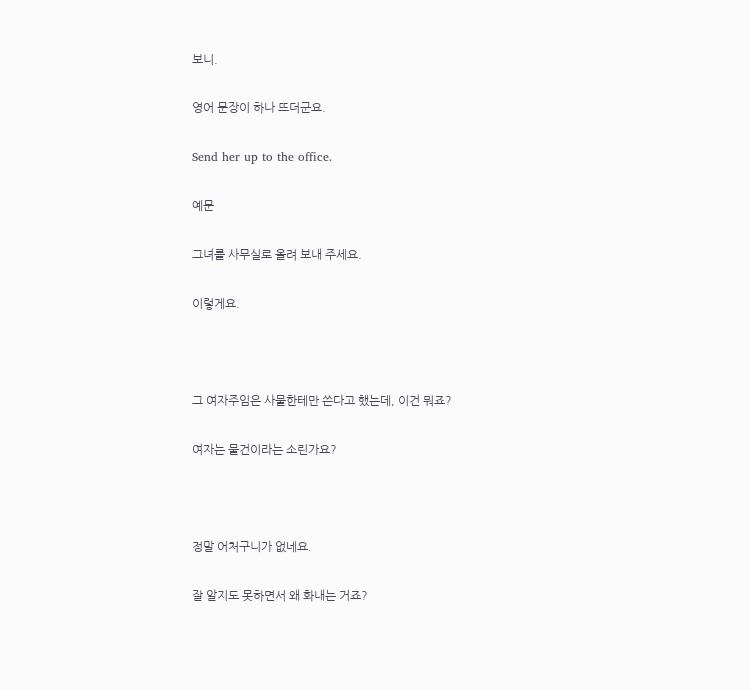보니.

영어 문장이 하나 뜨더군요.

Send her up to the office.

예문

그녀를 사무실로 올려 보내 주세요.

이렇게요.



그 여자주임은 사물한테만 쓴다고 했는데, 이건 뭐죠?

여자는 물건이라는 소린가요?



정말 어처구니가 없네요.

잘 알지도 못하면서 왜 화내는 거죠?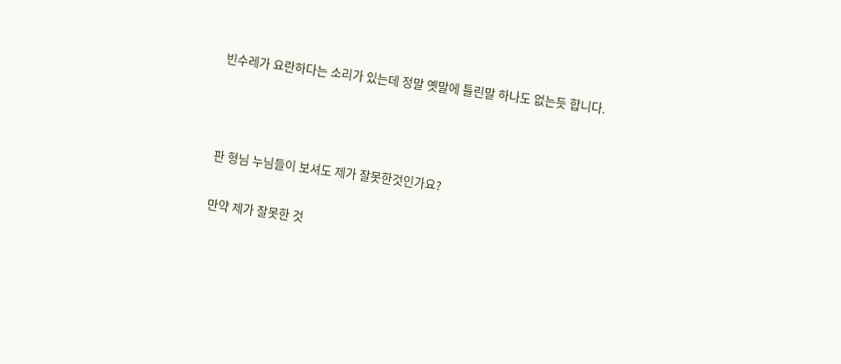빈수레가 요란하다는 소리가 있는데 정말 옛말에 틀린말 하나도 없는듯 합니다.



판 형님 누님들이 보셔도 제가 잘못한것인가요?

만약 제가 잘못한 것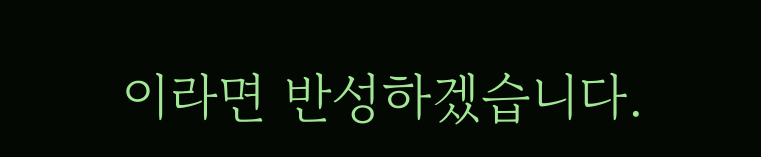이라면 반성하겠습니다.